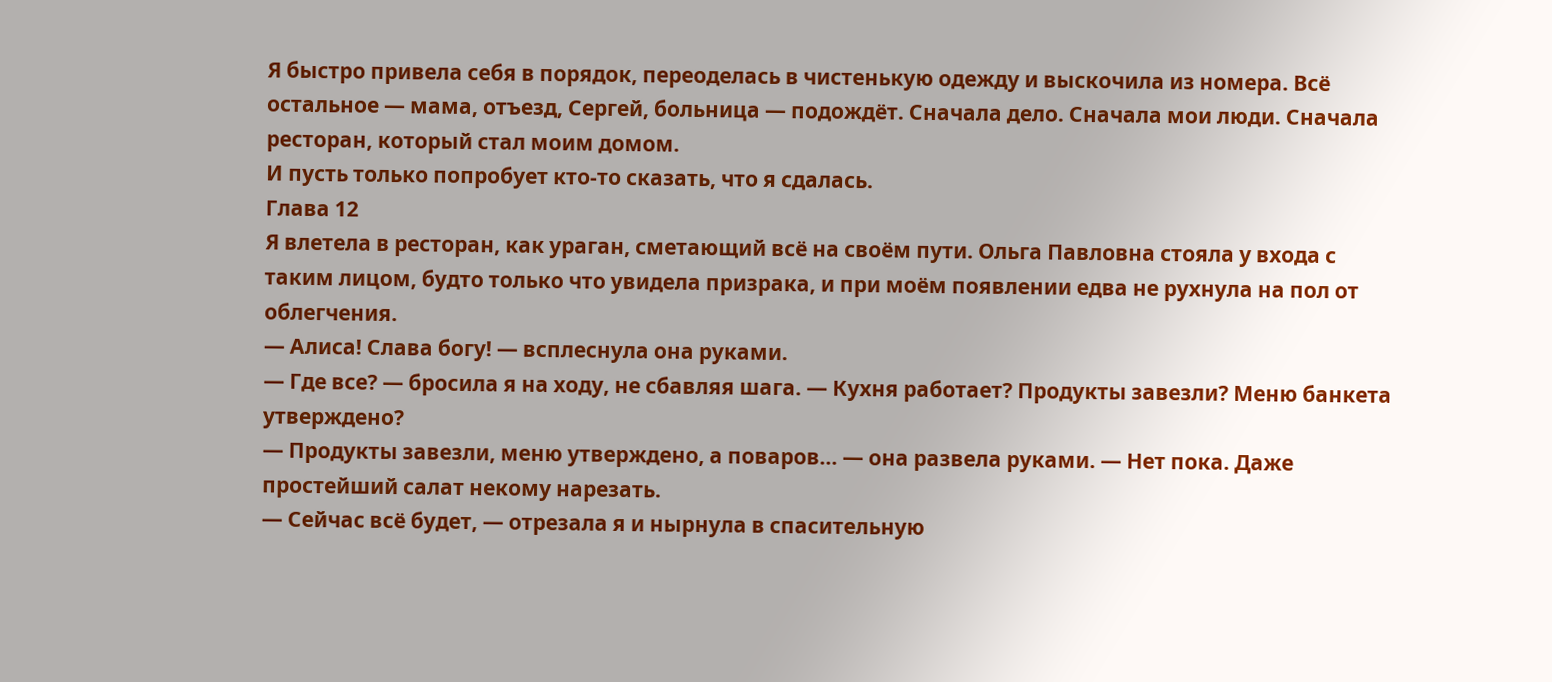Я быстро привела себя в порядок, переоделась в чистенькую одежду и выскочила из номера. Всё остальное — мама, отъезд, Сергей, больница — подождёт. Сначала дело. Сначала мои люди. Сначала ресторан, который стал моим домом.
И пусть только попробует кто-то сказать, что я сдалась.
Глава 12
Я влетела в ресторан, как ураган, сметающий всё на своём пути. Ольга Павловна стояла у входа с таким лицом, будто только что увидела призрака, и при моём появлении едва не рухнула на пол от облегчения.
— Алиса! Слава богу! — всплеснула она руками.
— Где все? — бросила я на ходу, не сбавляя шага. — Кухня работает? Продукты завезли? Меню банкета утверждено?
— Продукты завезли, меню утверждено, а поваров… — она развела руками. — Нет пока. Даже простейший салат некому нарезать.
— Сейчас всё будет, — отрезала я и нырнула в спасительную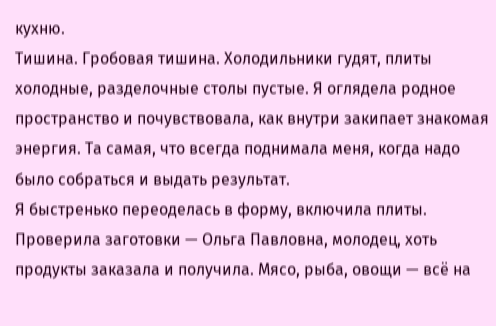кухню.
Тишина. Гробовая тишина. Холодильники гудят, плиты холодные, разделочные столы пустые. Я оглядела родное пространство и почувствовала, как внутри закипает знакомая энергия. Та самая, что всегда поднимала меня, когда надо было собраться и выдать результат.
Я быстренько переоделась в форму, включила плиты. Проверила заготовки — Ольга Павловна, молодец, хоть продукты заказала и получила. Мясо, рыба, овощи — всё на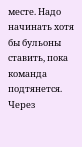месте. Надо начинать хотя бы бульоны ставить, пока команда подтянется.
Через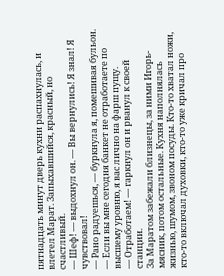пятнадцать минут дверь кухни распахнулась, и влетел Марат. Запыхавшийся, красный, но счастливый.
— Шеф! — выдохнул он. — Вы вернулись! Я знал! Я чувствовал!
— Рано радуешься, — буркнула я, помешивая бульон. — Если вы мне сегодня банкет не отработаете по высшему уровню, я вас лично на фарш пущу.
— Отработаем! — гаркнул он и рванул к своей станции.
За Маратом забежали близнецы, за ними Игорь-мясник, потом остальные. Кухня наполнялась жизнью, шумом, звоном посуды. Кто-то хватал ножи, кто-то включал духовки, кто-то уже кричал про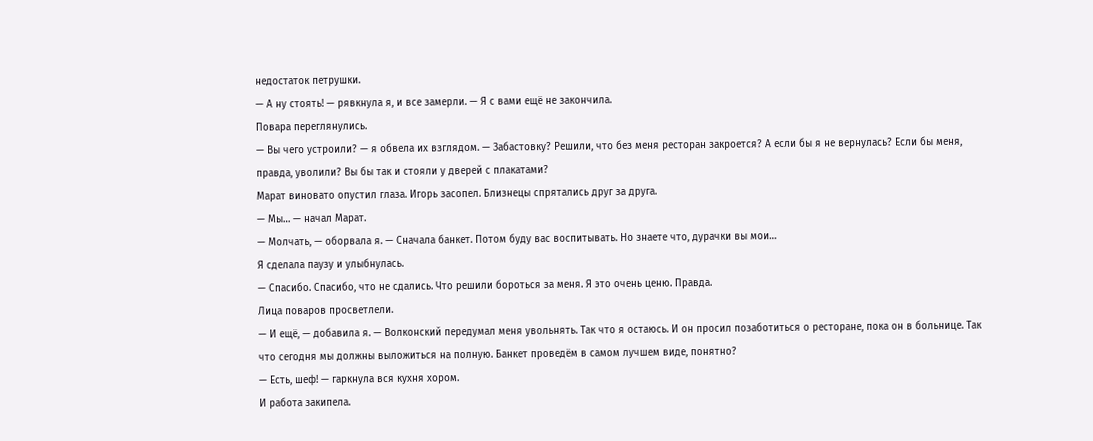недостаток петрушки.
— А ну стоять! — рявкнула я, и все замерли. — Я с вами ещё не закончила.
Повара переглянулись.
— Вы чего устроили? — я обвела их взглядом. — Забастовку? Решили, что без меня ресторан закроется? А если бы я не вернулась? Если бы меня, правда, уволили? Вы бы так и стояли у дверей с плакатами?
Марат виновато опустил глаза. Игорь засопел. Близнецы спрятались друг за друга.
— Мы… — начал Марат.
— Молчать, — оборвала я. — Сначала банкет. Потом буду вас воспитывать. Но знаете что, дурачки вы мои…
Я сделала паузу и улыбнулась.
— Спасибо. Спасибо, что не сдались. Что решили бороться за меня. Я это очень ценю. Правда.
Лица поваров просветлели.
— И ещё, — добавила я. — Волконский передумал меня увольнять. Так что я остаюсь. И он просил позаботиться о ресторане, пока он в больнице. Так что сегодня мы должны выложиться на полную. Банкет проведём в самом лучшем виде, понятно?
— Есть, шеф! — гаркнула вся кухня хором.
И работа закипела.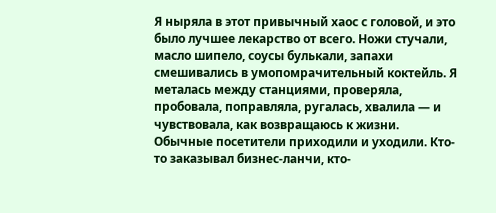Я ныряла в этот привычный хаос с головой, и это было лучшее лекарство от всего. Ножи стучали, масло шипело, соусы булькали, запахи смешивались в умопомрачительный коктейль. Я металась между станциями, проверяла, пробовала, поправляла, ругалась, хвалила — и чувствовала, как возвращаюсь к жизни.
Обычные посетители приходили и уходили. Кто-то заказывал бизнес-ланчи, кто-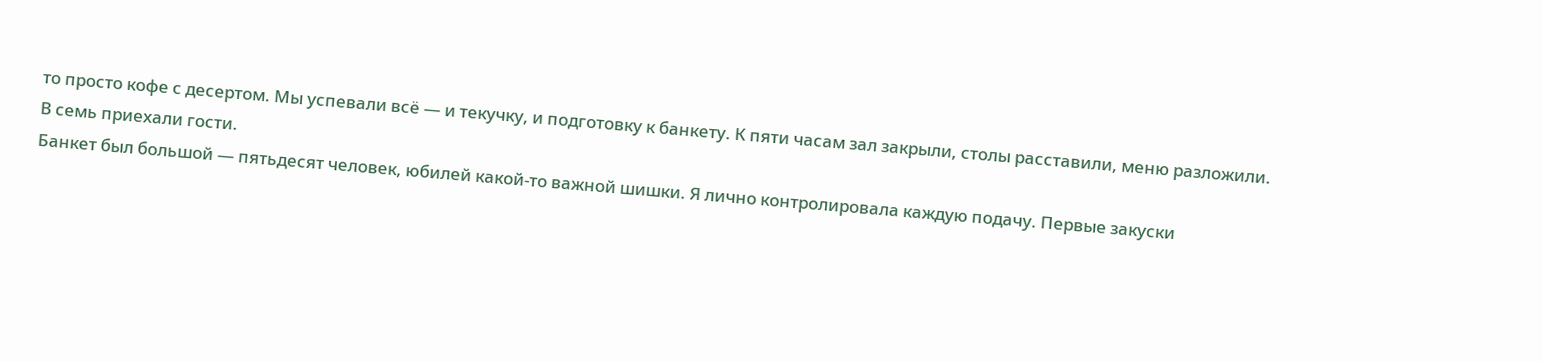то просто кофе с десертом. Мы успевали всё — и текучку, и подготовку к банкету. К пяти часам зал закрыли, столы расставили, меню разложили.
В семь приехали гости.
Банкет был большой — пятьдесят человек, юбилей какой-то важной шишки. Я лично контролировала каждую подачу. Первые закуски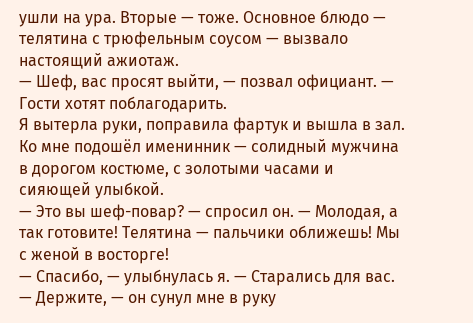ушли на ура. Вторые — тоже. Основное блюдо — телятина с трюфельным соусом — вызвало настоящий ажиотаж.
— Шеф, вас просят выйти, — позвал официант. — Гости хотят поблагодарить.
Я вытерла руки, поправила фартук и вышла в зал. Ко мне подошёл именинник — солидный мужчина в дорогом костюме, с золотыми часами и сияющей улыбкой.
— Это вы шеф-повар? — спросил он. — Молодая, а так готовите! Телятина — пальчики оближешь! Мы с женой в восторге!
— Спасибо, — улыбнулась я. — Старались для вас.
— Держите, — он сунул мне в руку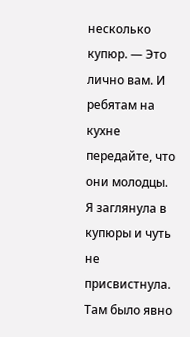несколько купюр. — Это лично вам. И ребятам на кухне передайте, что они молодцы.
Я заглянула в купюры и чуть не присвистнула. Там было явно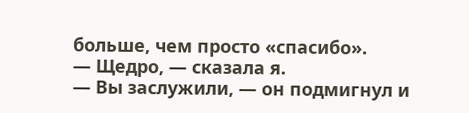больше, чем просто «спасибо».
— Щедро, — сказала я.
— Вы заслужили, — он подмигнул и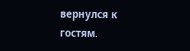вернулся к гостям.